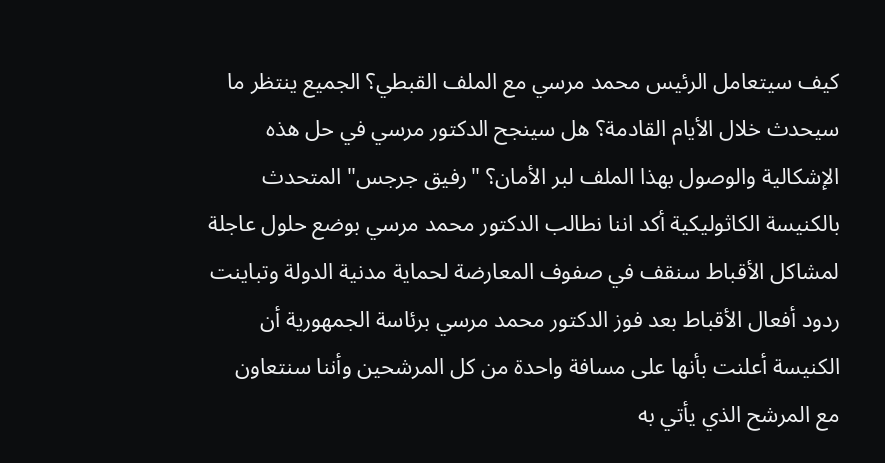كيف سيتعامل الرئيس محمد مرسي مع الملف القبطي؟ الجميع ينتظر ما سيحدث خلال الأيام القادمة؟ هل سينجح الدكتور مرسي في حل هذه الإشكالية والوصول بهذا الملف لبر الأمان؟ "رفيق جرجس" المتحدث بالكنيسة الكاثوليكية أكد اننا نطالب الدكتور محمد مرسي بوضع حلول عاجلة لمشاكل الأقباط سنقف في صفوف المعارضة لحماية مدنية الدولة وتباينت ردود أفعال الأقباط بعد فوز الدكتور محمد مرسي برئاسة الجمهورية أن الكنيسة أعلنت بأنها على مسافة واحدة من كل المرشحين وأننا سنتعاون مع المرشح الذي يأتي به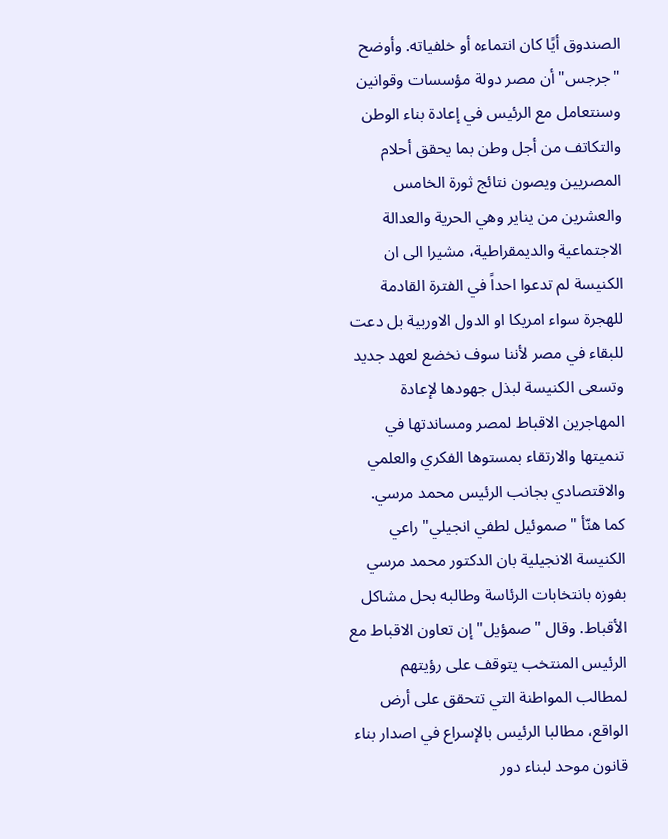الصندوق أيًا كان انتماءه أو خلفياته. وأوضح "جرجس" أن مصر دولة مؤسسات وقوانين وسنتعامل مع الرئيس في إعادة بناء الوطن والتكاتف من أجل وطن بما يحقق أحلام المصريين ويصون نتائج ثورة الخامس والعشرين من يناير وهي الحرية والعدالة الاجتماعية والديمقراطية، مشيرا الى ان الكنيسة لم تدعوا احداً في الفترة القادمة للهجرة سواء امريكا او الدول الاوربية بل دعت للبقاء في مصر لأننا سوف نخضع لعهد جديد وتسعى الكنيسة لبذل جهودها لإعادة المهاجرين الاقباط لمصر ومساندتها في تنميتها والارتقاء بمستوها الفكري والعلمي والاقتصادي بجانب الرئيس محمد مرسي. كما هنّأ "صموئيل لطفي انجيلي" راعي الكنيسة الانجيلية بان الدكتور محمد مرسي بفوزه بانتخابات الرئاسة وطالبه بحل مشاكل الأقباط. وقال "صمؤيل" إن تعاون الاقباط مع الرئيس المنتخب يتوقف على رؤيتهم لمطالب المواطنة التي تتحقق على أرض الواقع، مطالبا الرئيس بالإسراع في اصدار بناء قانون موحد لبناء دور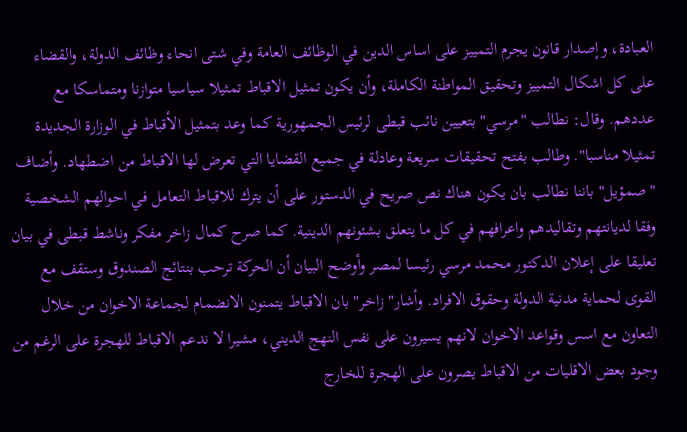العبادة، وإصدار قانون يجرم التمييز على اساس الدين في الوظائف العامة وفي شتى انحاء وظائف الدولة، والقضاء على كل اشكال التمييز وتحقيق المواطنة الكاملة، وأن يكون تمثيل الاقباط تمثيلا سياسيا متوازنا ومتماسكا مع عددهم. وقال: نطالب "مرسي" بتعيين نائب قبطى لرئيس الجمهورية كما وعد بتمثيل الأقباط في الوزارة الجديدة تمثيلا مناسبا". وطالب بفتح تحقيقات سريعة وعادلة في جميع القضايا التي تعرض لها الاقباط من اضطهاد. وأضاف "صمؤيل" باننا نطالب بان يكون هناك نص صريح في الدستور على أن يترك للاقباط التعامل في احوالهم الشخصية وفقا لديانتهم وتقاليدهم واعرافهم في كل ما يتعلق بشئونهم الدينية. كما صرح كمال زاخر مفكر وناشط قبطى في بيان تعليقا على إعلان الدكتور محمد مرسي رئيسا لمصر وأوضح البيان أن الحركة ترحب بنتائج الصندوق وستقف مع القوى لحماية مدنية الدولة وحقوق الافراد. وأشار" زاخر" بان الاقباط يتمنون الانضمام لجماعة الاخوان من خلال التعاون مع اسس وقواعد الاخوان لانهم يسيرون على نفس النهج الديني، مشيرا لا ندعم الاقباط للهجرة على الرغم من وجود بعض الاقليات من الاقباط يصرون على الهجرة للخارج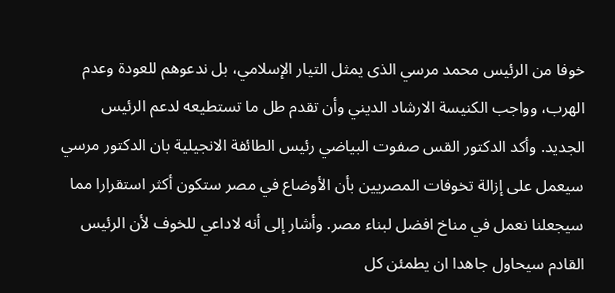خوفا من الرئيس محمد مرسي الذى يمثل التيار الإسلامي، بل ندعوهم للعودة وعدم الهرب، وواجب الكنيسة الارشاد الديني وأن تقدم طل ما تستطيعه لدعم الرئيس الجديد. وأكد الدكتور القس صفوت البياضي رئيس الطائفة الانجيلية بان الدكتور مرسي سيعمل على إزالة تخوفات المصريين بأن الأوضاع في مصر ستكون أكثر استقرارا مما سيجعلنا نعمل في مناخ افضل لبناء مصر. وأشار إلى أنه لاداعي للخوف لأن الرئيس القادم سيحاول جاهدا ان يطمئن كل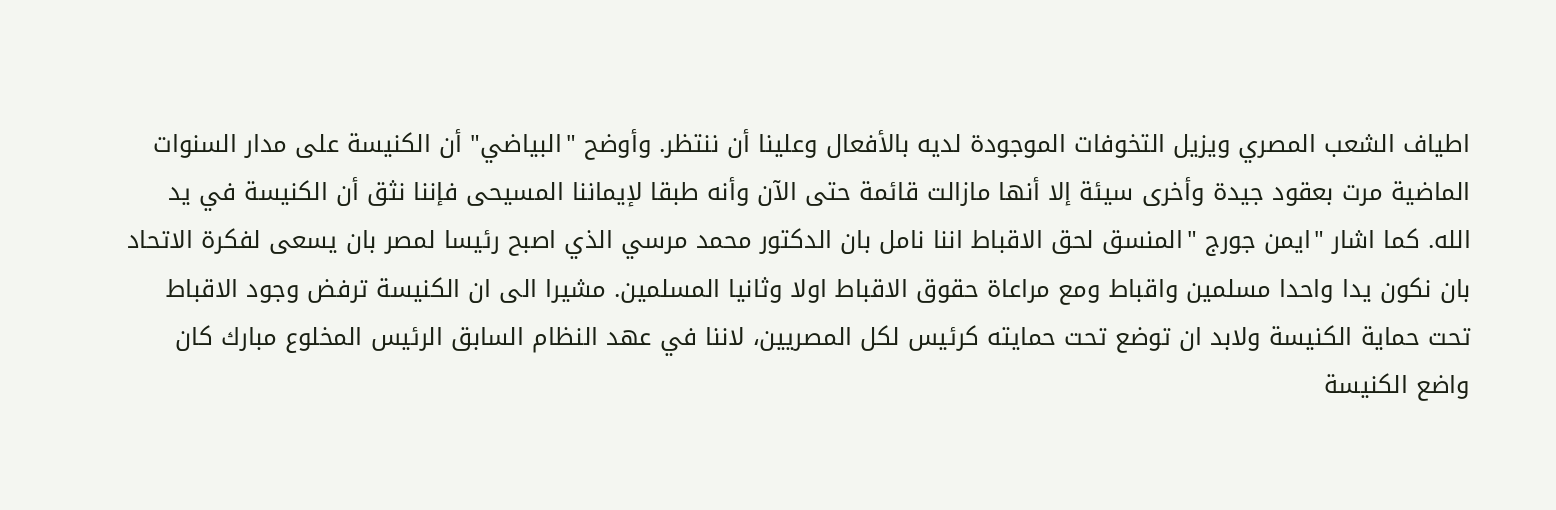اطياف الشعب المصري ويزيل التخوفات الموجودة لديه بالأفعال وعلينا أن ننتظر. وأوضح "البياضي" أن الكنيسة على مدار السنوات الماضية مرت بعقود جيدة وأخرى سيئة إلا أنها مازالت قائمة حتى الآن وأنه طبقا لإيماننا المسيحى فإننا نثق أن الكنيسة في يد الله. كما اشار "ايمن جورج "المنسق لحق الاقباط اننا نامل بان الدكتور محمد مرسي الذي اصبح رئيسا لمصر بان يسعى لفكرة الاتحاد بان نكون يدا واحدا مسلمين واقباط ومع مراعاة حقوق الاقباط اولا وثانيا المسلمين. مشيرا الى ان الكنيسة ترفض وجود الاقباط تحت حماية الكنيسة ولابد ان توضع تحت حمايته كرئيس لكل المصريين، لاننا في عهد النظام السابق الرئيس المخلوع مبارك كان واضع الكنيسة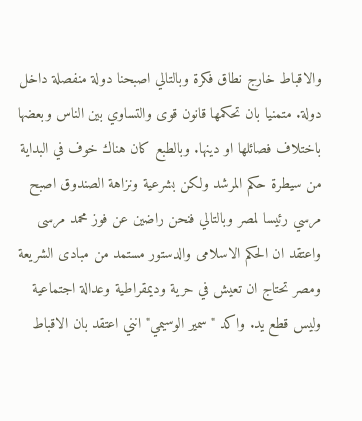والاقباط خارج نطاق فكرة وبالتالي اصبحنا دولة منفصلة داخل دولة. متمنيا بان تحكمها قانون قوى والتساوي بين الناس وبعضها باختلاف فصائلها او دينها. وبالطبع كان هناك خوف في البداية من سيطرة حكم المرشد ولكن بشرعية ونزاهة الصندوق اصبح مرسي رئيسا لمصر وبالتالي فنحن راضين عن فوز محمد مرسى واعتقد ان الحكم الاسلامى والدستور مستمد من مبادى الشريعة ومصر تحتاج ان تعيش في حرية وديمقراطية وعدالة اجتماعية وليس قطع يد. واكد "سمير الوسيمي" انني اعتقد بان الاقباط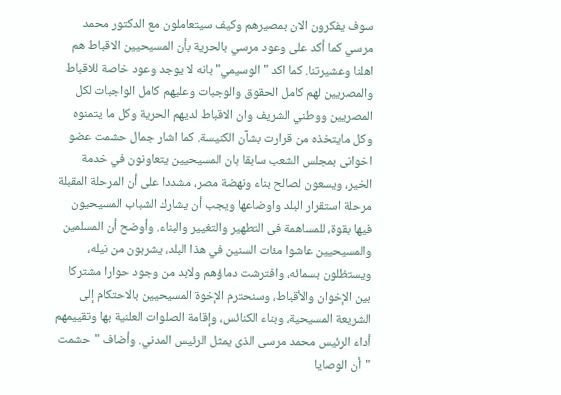سوف يفكرون الان بمصيرهم وكيف سيتعاملون مع الدكتور محمد مرسي كما أكد على وعود مرسي بالحرية بأن المسيحيين الاقباط هم اهلنا وعشيرتنا. كما اكد "الوسيمي" بانه لا يوجد وعود خاصة للاقباط والمصريين لهم كامل الحقوق والوجبات وعليهم كامل الواجبات لكل المصريين ووطني الشريف وان الاقباط لديهم الحرية وكل ما يتمنوه وكل مايتخذه من قرارت بشآن الكنيسة. كما اشار جمال حشمت عضو اخوانى بمجلس الشعب سابقا بان المسيحيين يتعاونون في خدمة الخير، ويسعون لصالح بناء ونهضة مصر، مشددا على أن المرحلة المقبلة مرحلة استقرار البلد واوضاعها ويجب أن يشارك الشباب المسيحيون فيها بقوة، للمساهمة فى التطهير والتغيير والبناء. وأوضح أن المسلمين والمسيحيين عاشوا مئات السنين في هذا البلد، يشربون من نيله، ويستظلون بسمائه، وافترشت دماؤهم ولابد من وجود حوارا مشتركا بين الإخوان والأقباط، وسنحترم الإخوة المسيحيين بالاحتكام إلى الشريعة المسيحية، وبناء الكنائس، وإقامة الصلوات العلنية بها وتقييمهم أداء الرئيس محمد مرسى الذى يمثل الرئيس المدني. وأضاف "حشمت "أن الوصايا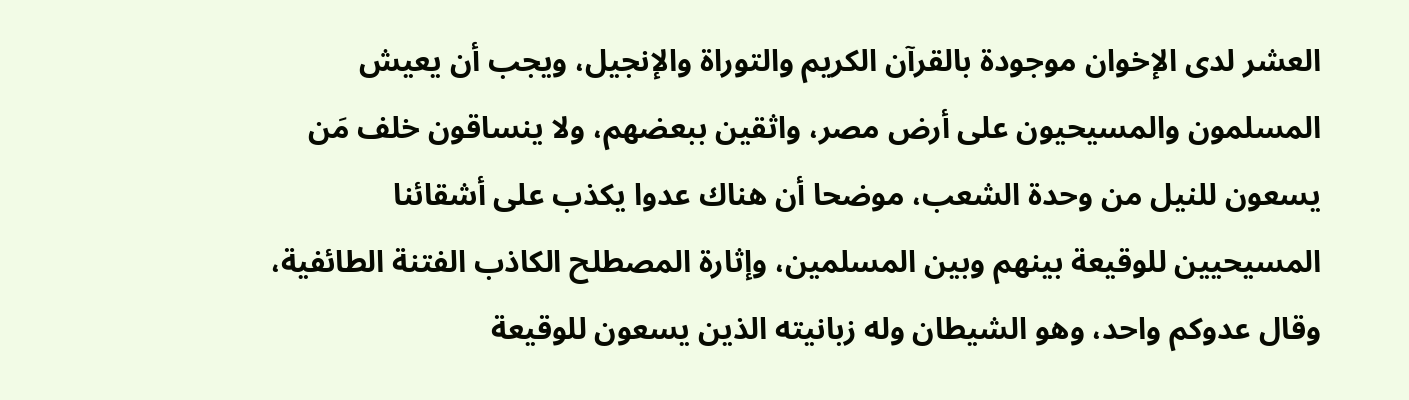العشر لدى الإخوان موجودة بالقرآن الكريم والتوراة والإنجيل، ويجب أن يعيش المسلمون والمسيحيون على أرض مصر، واثقين ببعضهم، ولا ينساقون خلف مَن يسعون للنيل من وحدة الشعب، موضحا أن هناك عدوا يكذب على أشقائنا المسيحيين للوقيعة بينهم وبين المسلمين، وإثارة المصطلح الكاذب الفتنة الطائفية، وقال عدوكم واحد، وهو الشيطان وله زبانيته الذين يسعون للوقيعة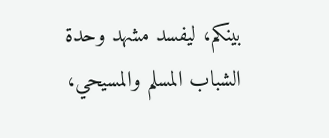بينكم، ليفسد مشهد وحدة الشباب المسلم والمسيحي،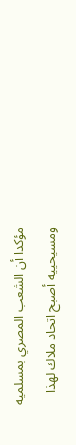مؤكدا أن الشعب المصري بمسلميه ومسيحييه أصبح اتحاد ملاك لهذا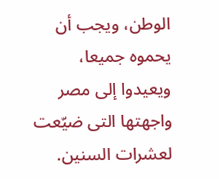الوطن، ويجب أن يحموه جميعا، ويعيدوا إلى مصر واجهتها التى ضيّعت لعشرات السنين.